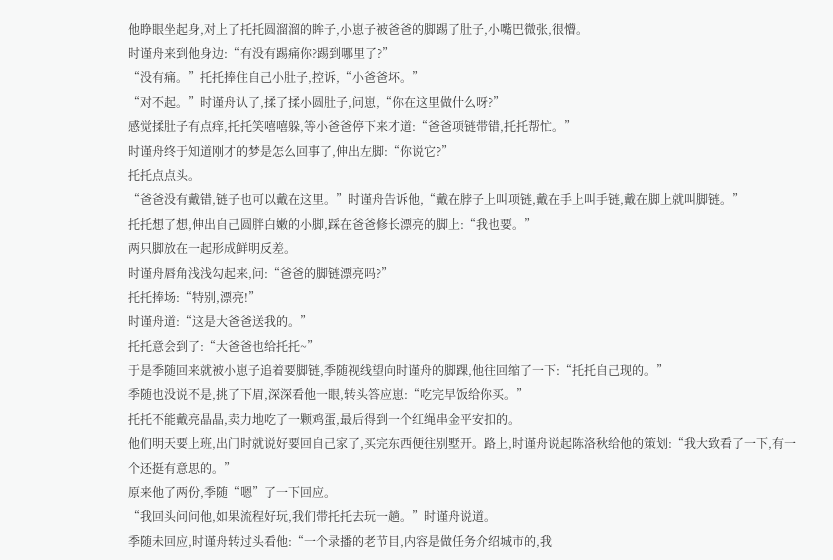他睁眼坐起身,对上了托托圆溜溜的眸子,小崽子被爸爸的脚踢了肚子,小嘴巴微张,很懵。
时谨舟来到他身边:“有没有踢痛你?踢到哪里了?”
“没有痛。”托托捧住自己小肚子,控诉,“小爸爸坏。”
“对不起。”时谨舟认了,揉了揉小圆肚子,问崽,“你在这里做什么呀?”
感觉揉肚子有点痒,托托笑嘻嘻躲,等小爸爸停下来才道:“爸爸项链带错,托托帮忙。”
时谨舟终于知道刚才的梦是怎么回事了,伸出左脚:“你说它?”
托托点点头。
“爸爸没有戴错,链子也可以戴在这里。”时谨舟告诉他,“戴在脖子上叫项链,戴在手上叫手链,戴在脚上就叫脚链。”
托托想了想,伸出自己圆胖白嫩的小脚,踩在爸爸修长漂亮的脚上:“我也要。”
两只脚放在一起形成鲜明反差。
时谨舟唇角浅浅勾起来,问:“爸爸的脚链漂亮吗?”
托托捧场:“特别,漂亮!”
时谨舟道:“这是大爸爸送我的。”
托托意会到了:“大爸爸也给托托~”
于是季随回来就被小崽子追着要脚链,季随视线望向时谨舟的脚踝,他往回缩了一下:“托托自己现的。”
季随也没说不是,挑了下眉,深深看他一眼,转头答应崽:“吃完早饭给你买。”
托托不能戴亮晶晶,卖力地吃了一颗鸡蛋,最后得到一个红绳串金平安扣的。
他们明天要上班,出门时就说好要回自己家了,买完东西便往别墅开。路上,时谨舟说起陈洛秋给他的策划:“我大致看了一下,有一个还挺有意思的。”
原来他了两份,季随“嗯”了一下回应。
“我回头问问他,如果流程好玩,我们带托托去玩一趟。”时谨舟说道。
季随未回应,时谨舟转过头看他:“一个录播的老节目,内容是做任务介绍城市的,我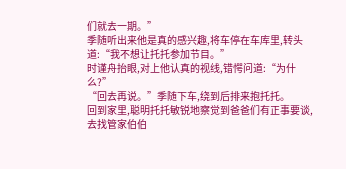们就去一期。”
季随听出来他是真的感兴趣,将车停在车库里,转头道:“我不想让托托参加节目。”
时谨舟抬眼,对上他认真的视线,错愕问道:“为什么?”
“回去再说。”季随下车,绕到后排来抱托托。
回到家里,聪明托托敏锐地察觉到爸爸们有正事要谈,去找管家伯伯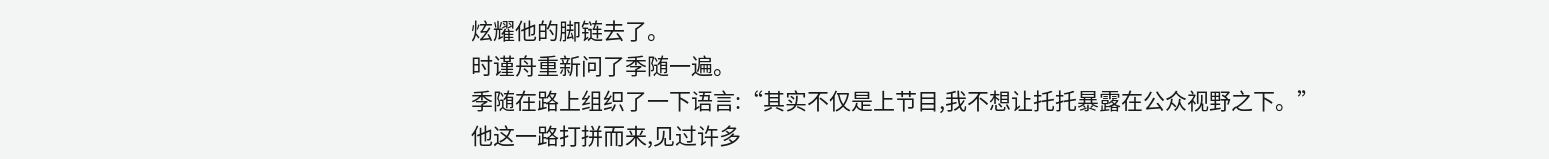炫耀他的脚链去了。
时谨舟重新问了季随一遍。
季随在路上组织了一下语言:“其实不仅是上节目,我不想让托托暴露在公众视野之下。”
他这一路打拼而来,见过许多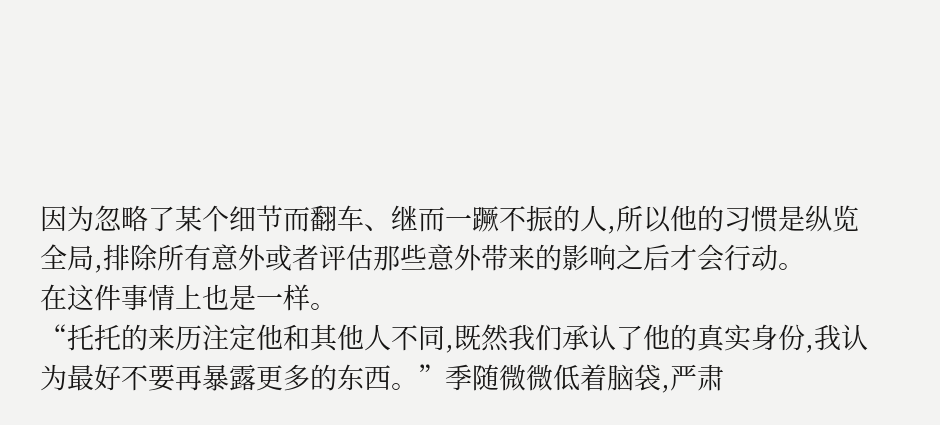因为忽略了某个细节而翻车、继而一蹶不振的人,所以他的习惯是纵览全局,排除所有意外或者评估那些意外带来的影响之后才会行动。
在这件事情上也是一样。
“托托的来历注定他和其他人不同,既然我们承认了他的真实身份,我认为最好不要再暴露更多的东西。”季随微微低着脑袋,严肃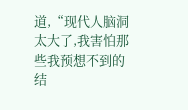道,“现代人脑洞太大了,我害怕那些我预想不到的结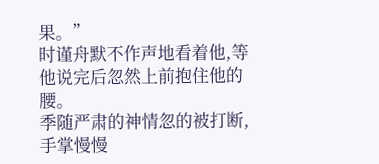果。”
时谨舟默不作声地看着他,等他说完后忽然上前抱住他的腰。
季随严肃的神情忽的被打断,手掌慢慢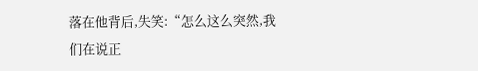落在他背后,失笑:“怎么这么突然,我们在说正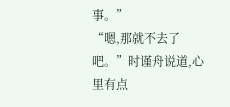事。”
“嗯,那就不去了吧。”时谨舟说道,心里有点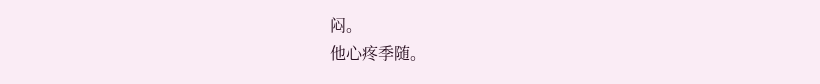闷。
他心疼季随。